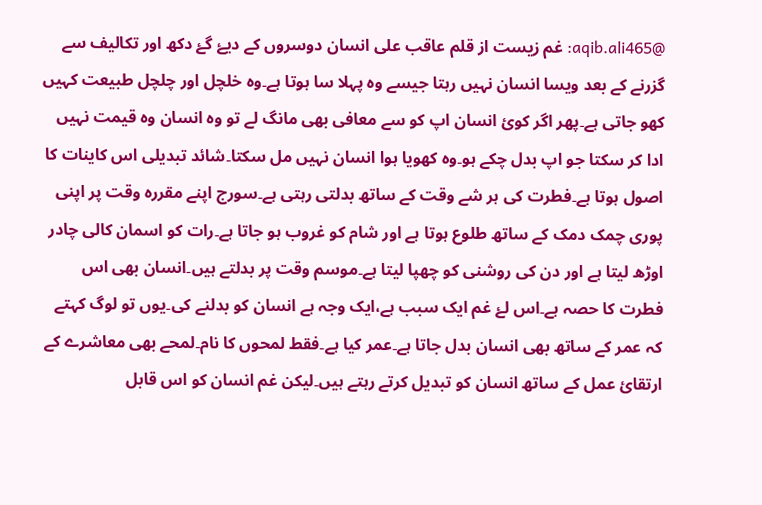@aqib.ali465: غم زیست از قلم عاقب علی انسان دوسروں کے دیۓ گۓ دکھ اور تکالیف سے گزرنے کے بعد ویسا انسان نہیں رہتا جیسے وہ پہلا سا ہوتا ہے۔وہ خلچل اور چلچل طبیعت کہیں کھو جاتی ہے۔پھر اگر کوئ انسان اپ کو سے معافی بھی مانگ لے تو وہ انسان وہ قیمت نہیں ادا کر سکتا جو اپ بدل چکے ہو۔وہ کھویا ہوا انسان نہیں مل سکتا۔شائد تبدیلی اس کاینات کا اصول ہوتا ہے۔فطرت کی ہر شے وقت کے ساتھ بدلتی رہتی ہے۔سورج اپنے مقررہ وقت پر اپنی پوری چمک دمک کے ساتھ طلوع ہوتا ہے اور شام کو غروب ہو جاتا ہے۔رات کو اسمان کالی چادر اوڑھ لیتا ہے اور دن کی روشنی کو چھپا لیتا ہے۔موسم وقت پر بدلتے ہیں۔انسان بھی اس فطرت کا حصہ ہے۔اس لۓ غم ایک سبب ہے،ایک وجہ ہے انسان کو بدلنے کی۔یوں تو لوگ کہتے کہ عمر کے ساتھ بھی انسان بدل جاتا ہے۔عمر کیا ہے۔فقط لمحوں کا نام۔لمحے بھی معاشرے کے ارتقائ عمل کے ساتھ انسان کو تبدیل کرتے رہتے ہیں۔لیکن غم انسان کو اس قابل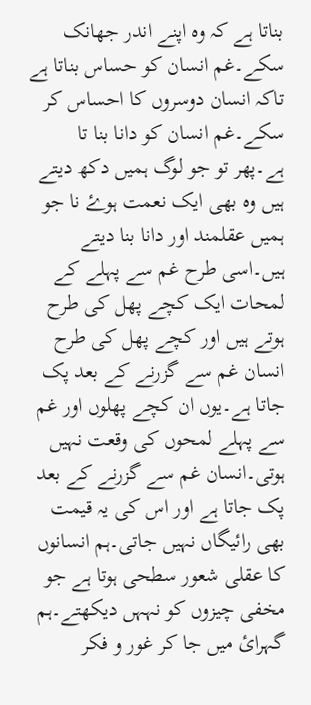بناتا ہے کہ وہ اپنے اندر جھانک سکے۔غم انسان کو حساس بناتا ہے تاکہ انسان دوسروں کا احساس کر سکے۔غم انسان کو دانا بنا تا ہے۔پھر تو جو لوگ ہمیں دکھ دیتے ہیں وہ بھی ایک نعمت ہوۓ نا جو ہمیں عقلمند اور دانا بنا دیتے ہیں۔اسی طرح غم سے پہلے کے لمحات ایک کچے پھل کی طرح ہوتے ہیں اور کچے پھل کی طرح انسان غم سے گزرنے کے بعد پک جاتا ہے۔یوں ان کچے پھلوں اور غم سے پہلے لمحوں کی وقعت نہیں ہوتی۔انسان غم سے گزرنے کے بعد پک جاتا ہے اور اس کی یہ قیمت بھی رائیگاں نہیں جاتی۔ہم انسانوں کا عقلی شعور سطحی ہوتا ہے جو مخفی چیزوں کو نہہں دیکھتے۔ہم گہرائ میں جا کر غور و فکر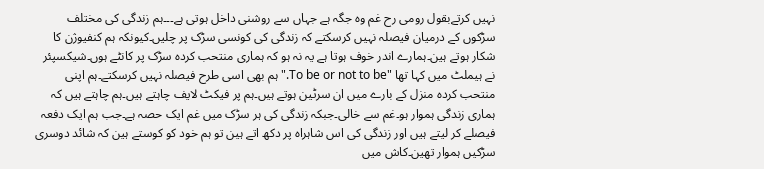نہیں کرتےبقول رومی رح غم وہ جگہ ہے جہاں سے روشنی داخل ہوتی ہے۔۔۔ہم زندگی کی مختلف سڑکوں کے درمیان فیصلہ نہیں کرسکتے کہ زندگی کی کونسی سڑک پر چلیں۔کیونکہ ہم کنفیوژن کا شکار ہوتے ہین۔ہمارے اندر خوف ہوتا ہے یہ نہ ہو کہ ہماری منتحب کردہ سڑک پر کانٹے ہوں۔شیکسپئر نے ہیملٹ میں کہا تھا "To be or not to be." ہم بھی اسی طرح فیصلہ نہیں کرسکتے۔ہم اپنی منتحب کردہ منزل کے بارے میں ان سرٹین ہوتے ہیں۔ہم پر فیکٹ لایف چاہتے ہیں۔ہم چاہتے ہیں کہ ہماری زندگی ہموار ہو۔غم سے خالی۔جبکہ زندگی کی ہر سڑک میں غم ایک حصہ ہے۔جب ہم ایک دفعہ فیصلے کر لیتے ہیں اور زندگی کی اس شاہراہ پر دکھ اتے ہین تو ہم خود کو کوستے ہین کہ شائد دوسری سڑکیں ہموار تھین۔کاش میں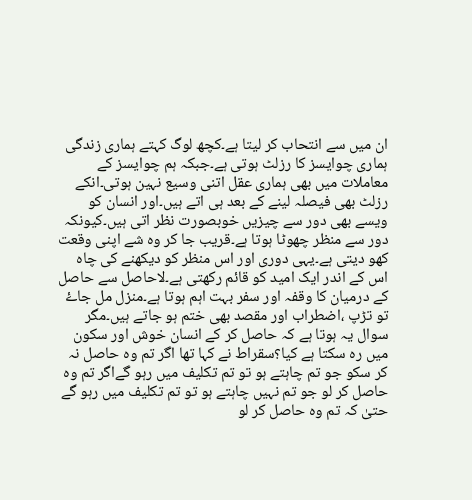ان میں سے انتحاب کر لیتا ہے۔کچھ لوگ کہتے ہماری زندگی ہماری چوایسز کا رزلٹ ہوتی ہے۔جبکہ ہم چوایسز کے معاملات میں بھی ہماری عقل اتنی وسیع نہین ہوتی۔انکے رزلٹ بھی فیصلہ لینے کے بعد ہی اتے ہیں۔اور انسان کو ویسے بھی دور سے چیزیں خوبصورت نظر اتی ہیں۔کیونکہ دور سے منظر چھوٹا ہوتا ہے۔قریب جا کر وہ شے اپنی وقعت کھو دیتی ہے۔یہی دوری اور اس منظر کو دیکھنے کی چاہ اس کے اندر ایک امید کو قائم رکھتی ہے۔لاحاصل سے حاصل کے درمیان کا وقفہ اور سفر بہت اہم ہوتا ہے۔منزل مل جاۓ تو تڑپ ،اضطراب اور مقصد بھی ختم ہو جاتے ہیں۔مگر سوال یہ ہوتا ہے کہ حاصل کر کے انسان خوش اور سکون میں رہ سکتا ہے کیا؟سقراط نے کہا تھا اگر تم وہ حاصل نہ کر سکو جو تم چاہتے ہو تو تم تکلیف میں رہو گےاگر تم وہ حاصل کر لو جو تم نہیں چاہتے ہو تو تم تکلیف میں رہو گے حتیٰ کہ تم وہ حاصل کر لو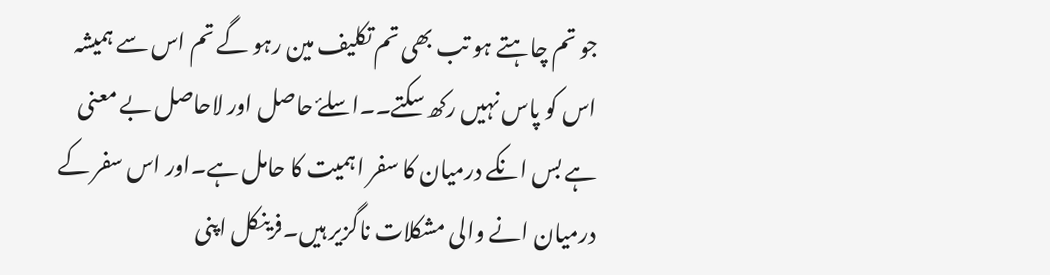جو تم چاہتے ہو تب بھی تم تکلیف مین رہو گے تم اس سے ہمیشہ اس کو پاس نہیں رکھ سکتے۔۔اسلۓ حاصل اور لاحاصل بے معنی ہے بس انکے درمیان کا سفر اہمیت کا حامل ہے۔اور اس سفر کے درمیان انے والی مشکلات ناگزیر ہیں۔فرینکل اپنی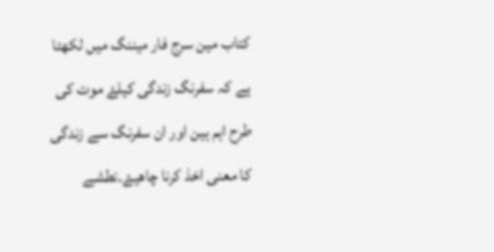کتاب مین سرج فار میننگ میں لکھتا ہے کہ سفرنگ زندگی کیلۓ موت کی طرح اہم ہین اور ان سفرنگ سے زندگی کا معنی اخذ کرنا چاھیۓ۔نطشے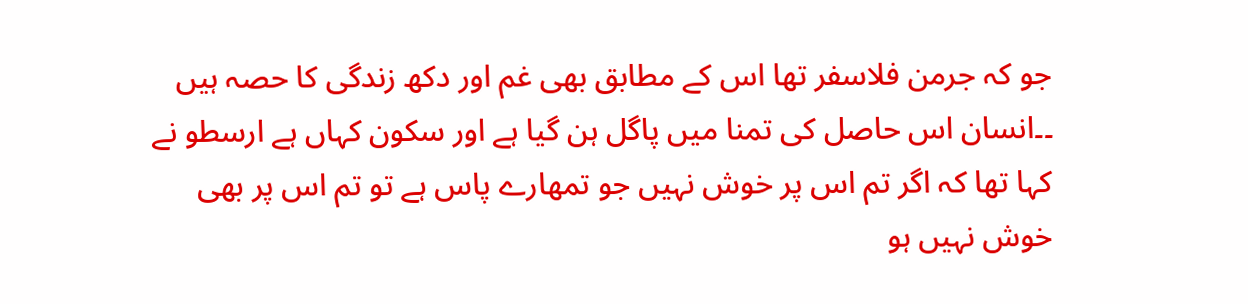جو کہ جرمن فلاسفر تھا اس کے مطابق بھی غم اور دکھ زندگی کا حصہ ہیں ۔۔انسان اس حاصل کی تمنا میں پاگل ہن گیا ہے اور سکون کہاں ہے ارسطو نے کہا تھا کہ اگر تم اس پر خوش نہیں جو تمھارے پاس ہے تو تم اس پر بھی خوش نہیں ہو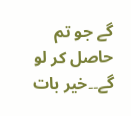گے جو تم حاصل کر لو گے۔۔خیر بات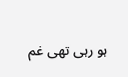ہو رہی تھی غم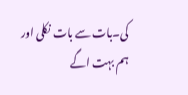کی۔بات سے بات نکلی اور ہم بہت اگے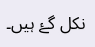نکل گۓ ہیں۔